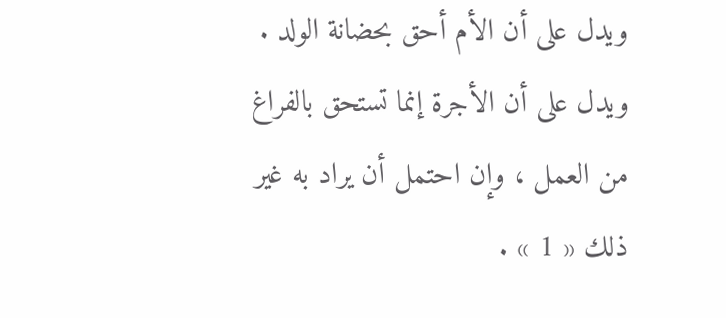ويدل على أن الأم أحق بحضانة الولد .
ويدل على أن الأجرة إنما تستحق بالفراغ من العمل ، وإن احتمل أن يراد به غير ذلك « 1 » .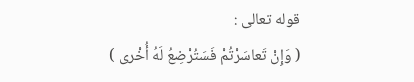قوله تعالى :
( وَإِنْ تَعاسَرْتُمْ فَسَتُرْضِعُ لَهُ أُخْرى )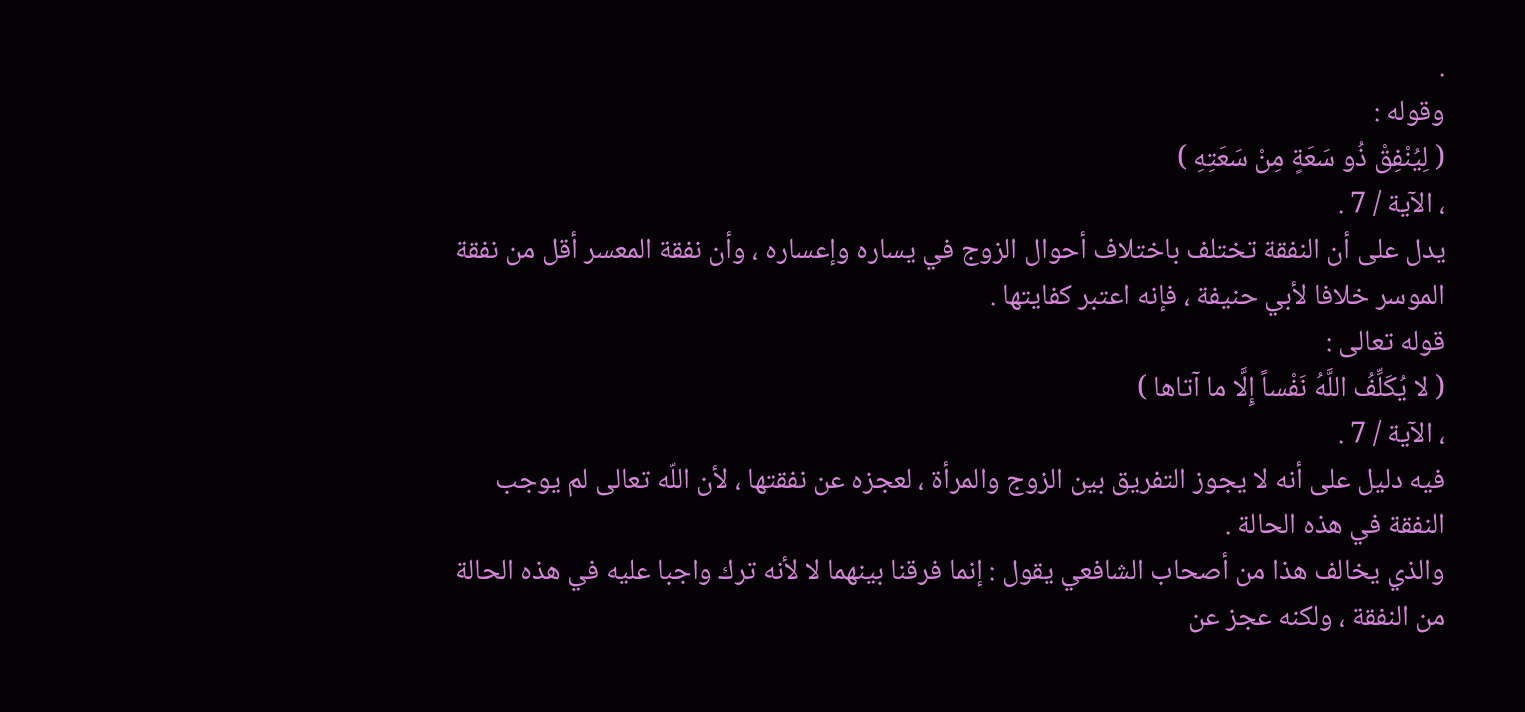.
وقوله :
( لِيُنْفِقْ ذُو سَعَةٍ مِنْ سَعَتِهِ )
، الآية / 7 .
يدل على أن النفقة تختلف باختلاف أحوال الزوج في يساره وإعساره ، وأن نفقة المعسر أقل من نفقة الموسر خلافا لأبي حنيفة ، فإنه اعتبر كفايتها .
قوله تعالى :
( لا يُكَلِّفُ اللَّهُ نَفْساً إِلَّا ما آتاها )
، الآية / 7 .
فيه دليل على أنه لا يجوز التفريق بين الزوج والمرأة ، لعجزه عن نفقتها ، لأن اللّه تعالى لم يوجب النفقة في هذه الحالة .
والذي يخالف هذا من أصحاب الشافعي يقول : إنما فرقنا بينهما لا لأنه ترك واجبا عليه في هذه الحالة من النفقة ، ولكنه عجز عن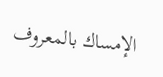الإمساك بالمعروف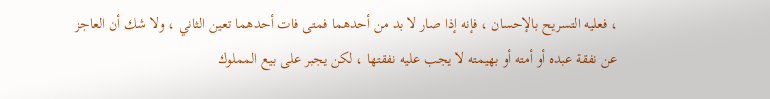، فعليه التسريح بالإحسان ، فإنه إذا صار لا بد من أحدهما فمتى فات أحدهما تعين الثاني ، ولا شك أن العاجز عن نفقة عبده أو أمته أو بهيمته لا يجب عليه نفقتها ، لكن يجبر على بيع المملوك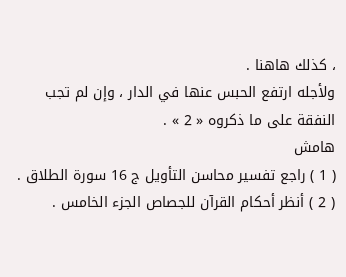، كذلك هاهنا .
ولأجله ارتفع الحبس عنها في الدار ، وإن لم تجب النفقة على ما ذكروه « 2 » .
هامش
( 1 ) راجع تفسير محاسن التأويل ج 16 سورة الطلاق .
( 2 ) أنظر أحكام القرآن للجصاص الجزء الخامس .